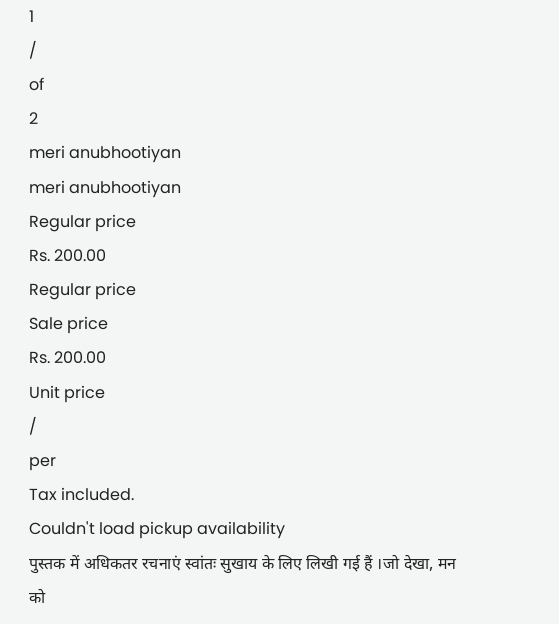1
/
of
2
meri anubhootiyan
meri anubhootiyan
Regular price
Rs. 200.00
Regular price
Sale price
Rs. 200.00
Unit price
/
per
Tax included.
Couldn't load pickup availability
पुस्तक में अधिकतर रचनाएं स्वांतः सुखाय के लिए लिखी गई हैं ।जो देखा, मन को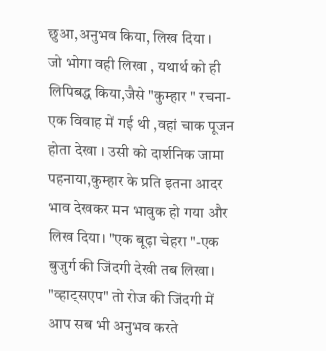छुआ,अनुभव किया, लिख दिया ।
जो भोगा वही लिखा , यथार्थ को ही लिपिबद्ध किया,जैसे "कुम्हार " रचना-एक विवाह में गई थी ,वहां चाक पूजन होता देखा । उसी को दार्शनिक जामा पहनाया,कुम्हार के प्रति इतना आदर भाव देखकर मन भावुक हो गया और लिख दिया। "एक बूढ़ा चेहरा "-एक बुजुर्ग की जिंदगी देखी तब लिखा। "व्हाट्सएप" तो रोज की जिंदगी में आप सब भी अनुभव करते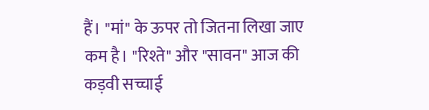हैं। "मां" के ऊपर तो जितना लिखा जाए कम है। "रिश्ते" और "सावन" आज की कड़वी सच्चाई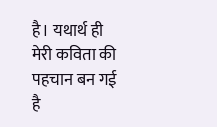है। यथार्थ ही मेरी कविता की पहचान बन गई है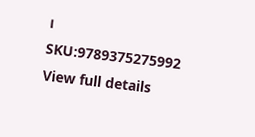।
SKU:9789375275992
View full details